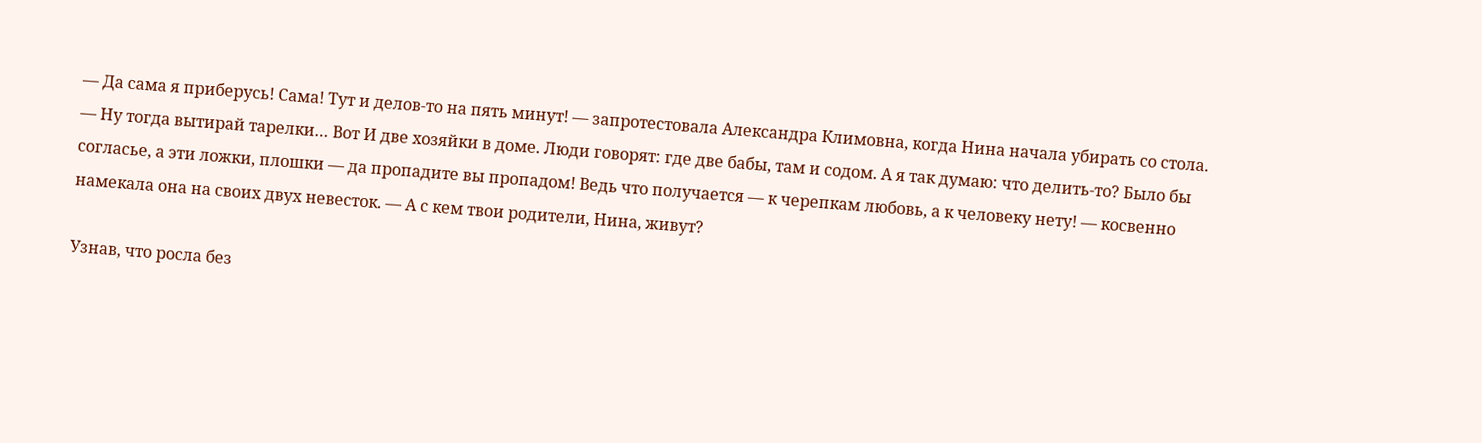— Да сама я приберусь! Сама! Тут и делов-то на пять минут! — запротестовала Александра Климовна, когда Нина начала убирать со стола. — Ну тогда вытирай тарелки… Вот И две хозяйки в доме. Люди говорят: где две бабы, там и содом. А я так думаю: что делить-то? Было бы согласье, а эти ложки, плошки — да пропадите вы пропадом! Ведь что получается — к черепкам любовь, а к человеку нету! — косвенно намекала она на своих двух невесток. — А с кем твои родители, Нина, живут?

Узнав, что росла без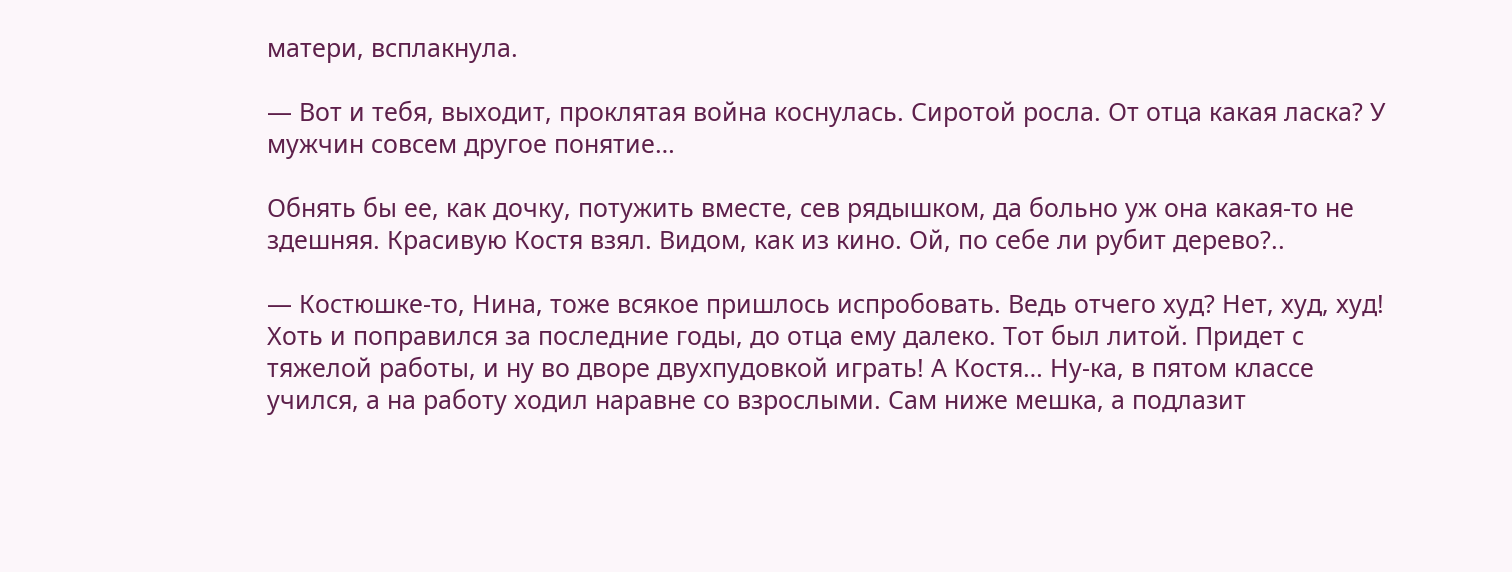матери, всплакнула.

— Вот и тебя, выходит, проклятая война коснулась. Сиротой росла. От отца какая ласка? У мужчин совсем другое понятие…

Обнять бы ее, как дочку, потужить вместе, сев рядышком, да больно уж она какая-то не здешняя. Красивую Костя взял. Видом, как из кино. Ой, по себе ли рубит дерево?..

— Костюшке-то, Нина, тоже всякое пришлось испробовать. Ведь отчего худ? Нет, худ, худ! Хоть и поправился за последние годы, до отца ему далеко. Тот был литой. Придет с тяжелой работы, и ну во дворе двухпудовкой играть! А Костя… Ну-ка, в пятом классе учился, а на работу ходил наравне со взрослыми. Сам ниже мешка, а подлазит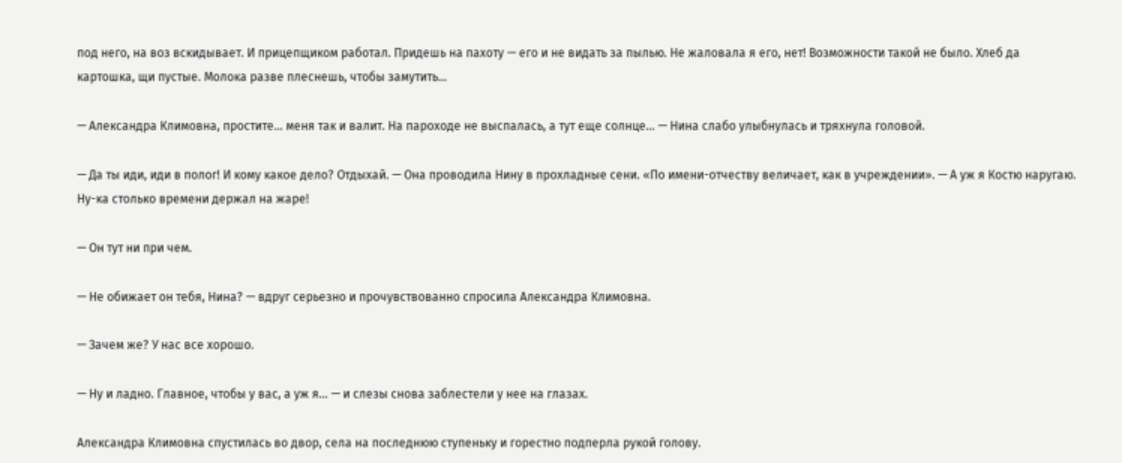под него, на воз вскидывает. И прицепщиком работал. Придешь на пахоту — его и не видать за пылью. Не жаловала я его, нет! Возможности такой не было. Хлеб да картошка, щи пустые. Молока разве плеснешь, чтобы замутить…

— Александра Климовна, простите… меня так и валит. На пароходе не выспалась, а тут еще солнце… — Нина слабо улыбнулась и тряхнула головой.

— Да ты иди, иди в полог! И кому какое дело? Отдыхай. — Она проводила Нину в прохладные сени. «По имени-отчеству величает, как в учреждении». — А уж я Костю наругаю. Ну-ка столько времени держал на жаре!

— Он тут ни при чем.

— Не обижает он тебя, Нина? — вдруг серьезно и прочувствованно спросила Александра Климовна.

— Зачем же? У нас все хорошо.

— Ну и ладно. Главное, чтобы у вас, а уж я… — и слезы снова заблестели у нее на глазах.

Александра Климовна спустилась во двор, села на последнюю ступеньку и горестно подперла рукой голову.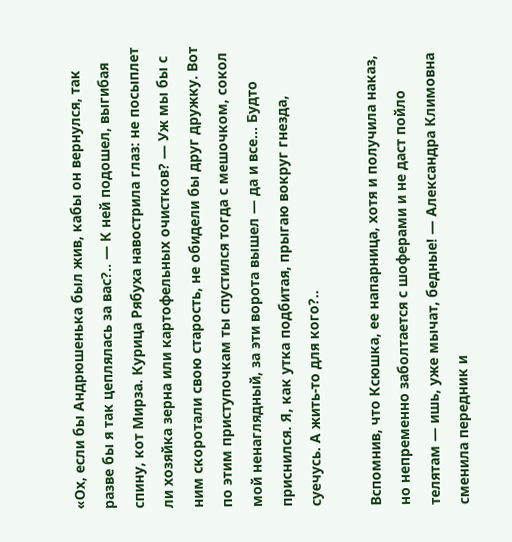«Ох, если бы Андрюшенька был жив, кабы он вернулся, так разве бы я так цеплялась за вас?.. — К ней подошел, выгибая спину, кот Мирза. Курица Рябуха навострила глаз: не посыплет ли хозяйка зерна или картофельных очистков? — Уж мы бы с ним скоротали свою старость, не обидели бы друг дружку. Вот по этим приступочкам ты спустился тогда с мешочком, сокол мой ненаглядный, за эти ворота вышел — да и все… Будто приснился. Я, как утка подбитая, прыгаю вокруг гнезда, суечусь. А жить-то для кого?..

Вспомнив, что Ксюшка, ее напарница, хотя и получила наказ, но непременно заболтается с шоферами и не даст пойло телятам — ишь, уже мычат, бедные! — Александра Климовна сменила передник и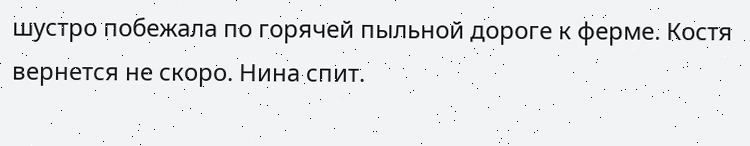шустро побежала по горячей пыльной дороге к ферме. Костя вернется не скоро. Нина спит.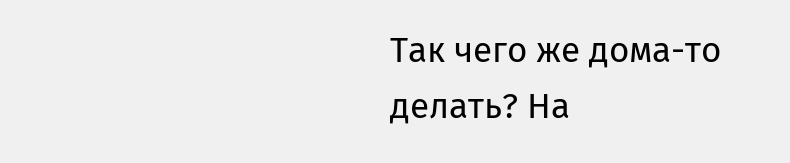Так чего же дома-то делать? На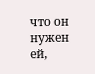что он нужен ей,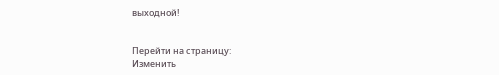выходной!


Перейти на страницу:
Изменить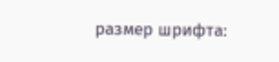размер шрифта: